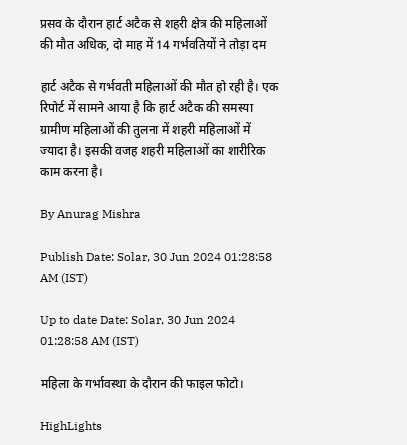प्रसव के दौरान हार्ट अटैक से शहरी क्षेत्र की महिलाओं की मौत अधिक, दो माह में 14 गर्भवतियों ने तोड़ा दम

हार्ट अटैक से गर्भवती महिलाओं की मौत हो रही है। एक रिपोर्ट में सामने आया है कि हार्ट अटैक की समस्या ग्रामीण महिलाओं की तुलना में शहरी महिलाओं में ज्यादा है। इसकी वजह शहरी महिलाओं का शारीरिक काम करना है।

By Anurag Mishra

Publish Date: Solar, 30 Jun 2024 01:28:58 AM (IST)

Up to date Date: Solar, 30 Jun 2024 01:28:58 AM (IST)

महिला के गर्भावस्था के दौरान की फाइल फोटो।

HighLights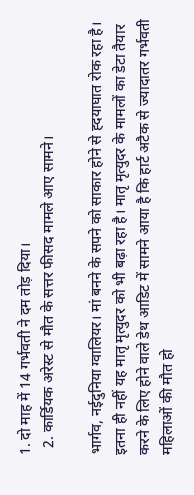1. दो माह में 14 गर्भवती ने दम तोड़ दिया।
  2. कार्डियक अरेस्ट से मौत के सत्तर फीसद मामले आए सामने।

भार्गव, नईदुनिया ग्वालियर। मां बनने के सपने को साकार होने से ह्दयाघात रोक रहा है। इतना ही नहीं यह मातृ मृत्युदर को भी बढ़ा रहा है। मातृ मृत्युदर के मामलों का डेटा तैयार करने के लिए होने वाले डेथ आडिट में सामने आया है कि हार्ट अटैक से ज्यादातर गर्भवती महिलाओं की मौत हो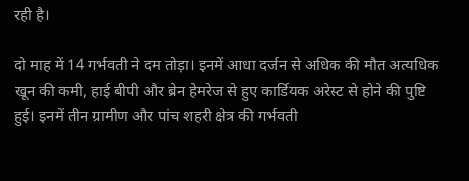रही है।

दो माह में 14 गर्भवती ने दम तोड़ा। इनमें आधा दर्जन से अधिक की मौत अत्यधिक खून की कमी, हाई बीपी और ब्रेन हेमरेज से हुए कार्डियक अरेस्ट से होने की पुष्टि हुई। इनमें तीन ग्रामीण और पांच शहरी क्षेत्र की गर्भवती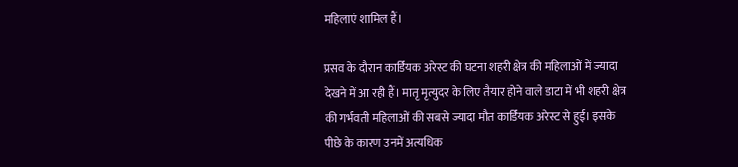महिलाएं शामिल हैं।

प्रसव के दौरान कार्डियक अरेस्ट की घटना शहरी क्षेत्र की महिलाओं में ज्यादा देखने में आ रही हैं। मातृ मृत्युदर के लिए तैयार होने वाले डाटा में भी शहरी क्षेत्र की गर्भवती महिलाओं की सबसे ज्यादा मौत कार्डियक अरेस्ट से हुई। इसके पीछे के कारण उनमें अत्यधिक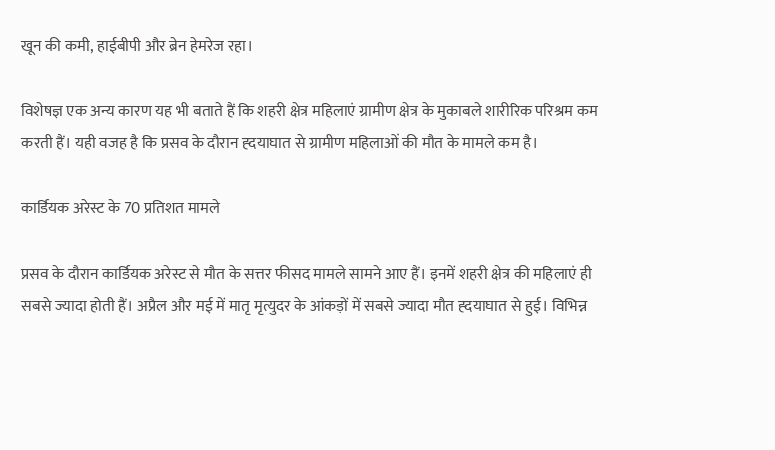खून की कमी, हाईबीपी और ब्रेन हेमरेज रहा।

विशेषज्ञ एक अन्य कारण यह भी बताते हैं कि शहरी क्षेत्र महिलाएं ग्रामीण क्षेत्र के मुकाबले शारीरिक परिश्रम कम करती हैं। यही वजह है कि प्रसव के दौरान ह्दयाघात से ग्रामीण महिलाओं की मौत के मामले कम है।

कार्डियक अरेस्ट के 70 प्रतिशत मामले

प्रसव के दौरान कार्डियक अरेस्ट से मौत के सत्तर फीसद मामले सामने आए हैं। इनमें शहरी क्षेत्र की महिलाएं ही सबसे ज्यादा होती हैं। अप्रैल और मई में मातृ मृत्युदर के आंकड़ों में सबसे ज्यादा मौत ह्दयाघात से हुई। विभिन्न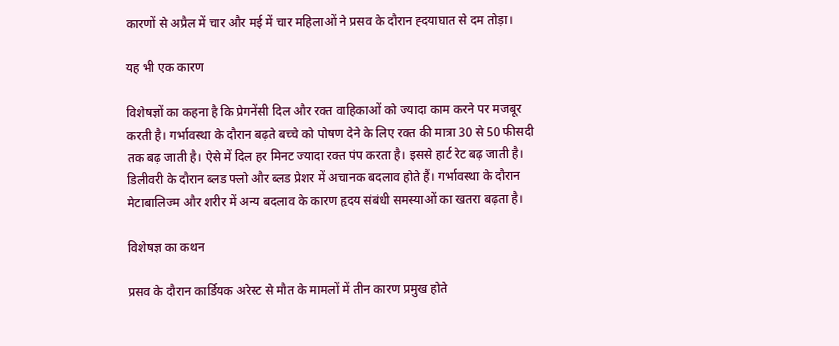कारणों से अप्रैल में चार और मई में चार महिलाओं ने प्रसव के दौरान ह्दयाघात से दम तोड़ा।

यह भी एक कारण

विशेषज्ञों का कहना है कि प्रेगनेंसी दिल और रक्त वाहिकाओं को ज्यादा काम करने पर मजबूर करती है। गर्भावस्था के दौरान बढ़ते बच्चे को पोषण देने के लिए रक्त की मात्रा 30 से 50 फीसदी तक बढ़ जाती है। ऐसे में दिल हर मिनट ज्यादा रक्त पंप करता है। इससे हार्ट रेट बढ़ जाती है। डिलीवरी के दौरान ब्लड फ्लो और ब्लड प्रेशर में अचानक बदलाव होते हैं। गर्भावस्था के दौरान मेटाबालिज्म और शरीर में अन्य बदलाव के कारण हृदय संबंधी समस्याओं का खतरा बढ़ता है।

विशेषज्ञ का कथन

प्रसव के दौरान कार्डियक अरेस्ट से मौत के मामलों में तीन कारण प्रमुख होते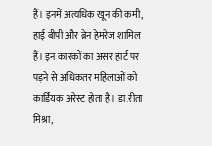हैं। इनमें अत्यधिक खून की कमी, हाई बीपी और ब्रेन हेमरेज शामिल हैं। इन कारकों का असर हार्ट पर पड़ने से अधिकतर महिलाओं को कार्डियक अरेस्ट होता है। डा.रीता मिश्रा,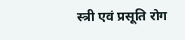स्त्री एवं प्रसूति रोग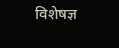विशेषज्ञ